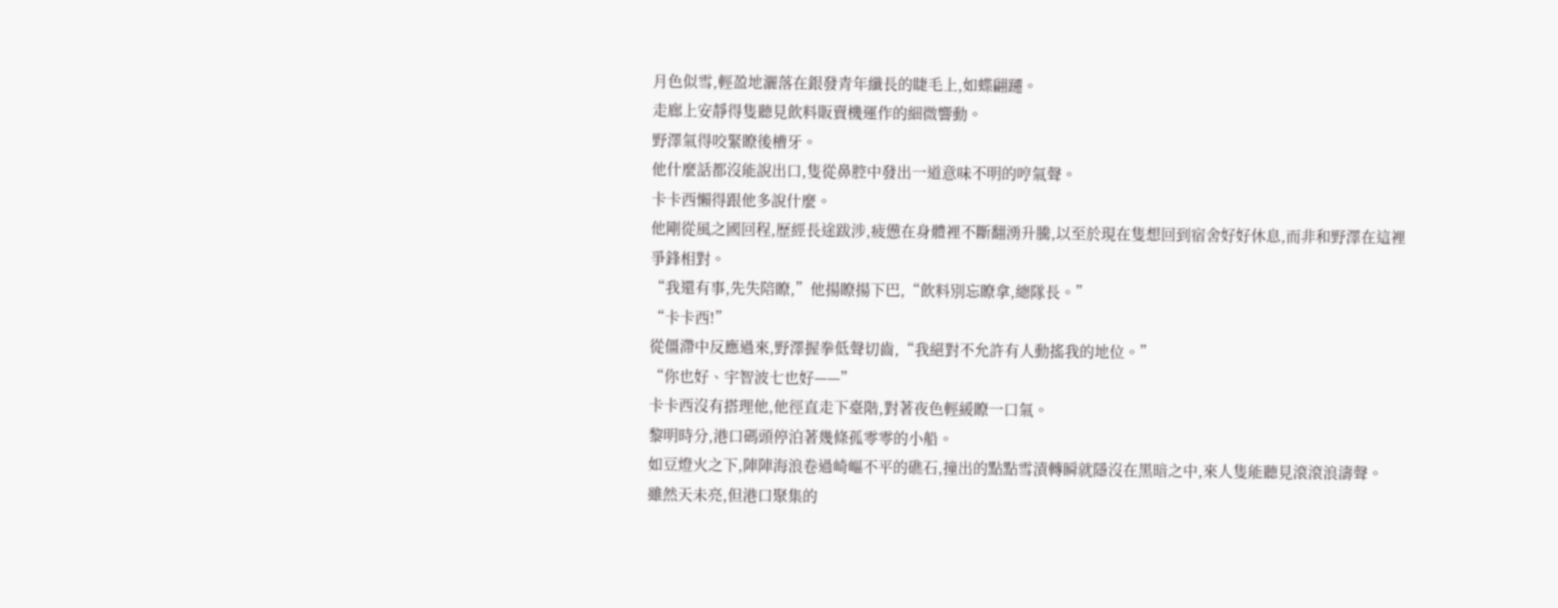月色似雪,輕盈地灑落在銀發青年纖長的睫毛上,如蝶翩躚。
走廊上安靜得隻聽見飲料販賣機運作的細微響動。
野澤氣得咬緊瞭後槽牙。
他什麼話都沒能說出口,隻從鼻腔中發出一道意味不明的哼氣聲。
卡卡西懶得跟他多說什麼。
他剛從風之國回程,歷經長途跋涉,疲憊在身體裡不斷翻湧升騰,以至於現在隻想回到宿舍好好休息,而非和野澤在這裡爭鋒相對。
“我還有事,先失陪瞭,”他揚瞭揚下巴,“飲料別忘瞭拿,總隊長。”
“卡卡西!”
從僵滯中反應過來,野澤握拳低聲切齒,“我絕對不允許有人動搖我的地位。”
“你也好、宇智波七也好——”
卡卡西沒有搭理他,他徑直走下臺階,對著夜色輕緩瞭一口氣。
黎明時分,港口碼頭停泊著幾條孤零零的小船。
如豆燈火之下,陣陣海浪卷過崎嶇不平的礁石,撞出的點點雪漬轉瞬就隱沒在黑暗之中,來人隻能聽見滾滾浪濤聲。
雖然天未亮,但港口聚集的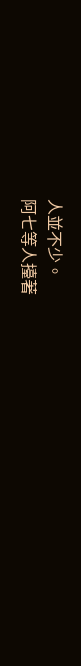人並不少。
阿七等人擡著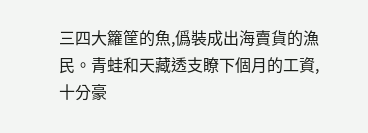三四大籮筐的魚,僞裝成出海賣貨的漁民。青蛙和天藏透支瞭下個月的工資,十分豪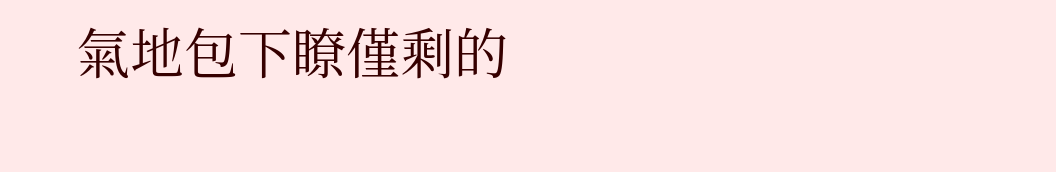氣地包下瞭僅剩的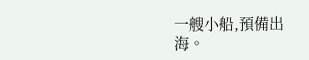一艘小船,預備出海。